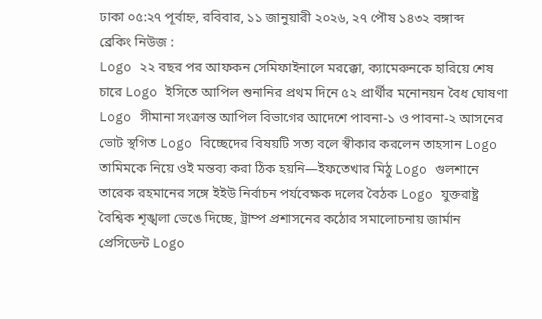ঢাকা ০৫:২৭ পূর্বাহ্ন, রবিবার, ১১ জানুয়ারী ২০২৬, ২৭ পৌষ ১৪৩২ বঙ্গাব্দ
ব্রেকিং নিউজ :
Logo ২২ বছর পর আফকন সেমিফাইনালে মরক্কো, ক্যামেরুনকে হারিয়ে শেষ চারে Logo ইসিতে আপিল শুনানির প্রথম দিনে ৫২ প্রার্থীর মনোনয়ন বৈধ ঘোষণা Logo সীমানা সংক্রান্ত আপিল বিভাগের আদেশে পাবনা-১ ও পাবনা-২ আসনের ভোট স্থগিত Logo বিচ্ছেদের বিষয়টি সত্য বলে স্বীকার করলেন তাহসান Logo তামিমকে নিয়ে ওই মন্তব্য করা ঠিক হয়নি—ইফতেখার মিঠু Logo গুলশানে তারেক রহমানের সঙ্গে ইইউ নির্বাচন পর্যবেক্ষক দলের বৈঠক Logo যুক্তরাষ্ট্র বৈশ্বিক শৃঙ্খলা ভেঙে দিচ্ছে, ট্রাম্প প্রশাসনের কঠোর সমালোচনায় জার্মান প্রেসিডেন্ট Logo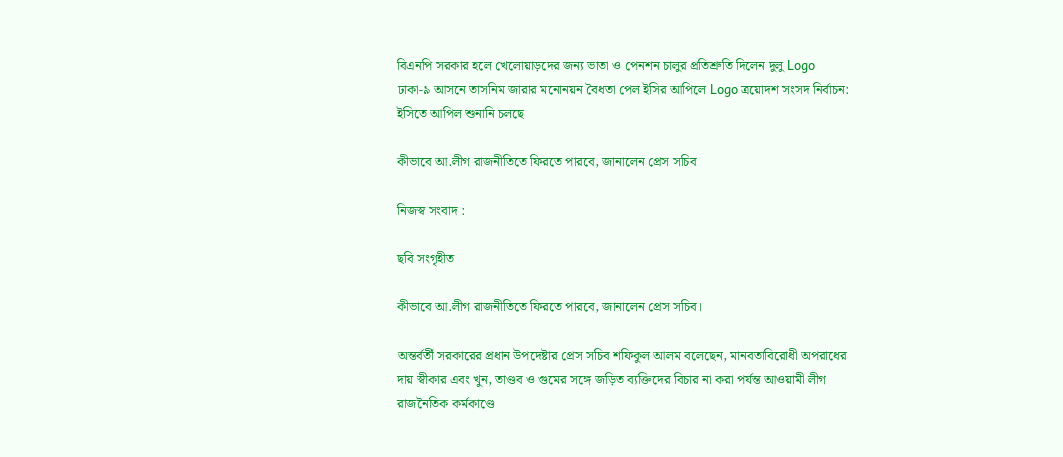বিএনপি সরকার হলে খেলোয়াড়দের জন্য ভাতা ও পেনশন চালুর প্রতিশ্রুতি দিলেন দুলু Logo ঢাকা-৯ আসনে তাসনিম জারার মনোনয়ন বৈধতা পেল ইসির আপিলে Logo ত্রয়োদশ সংসদ নির্বাচন: ইসিতে আপিল শুনানি চলছে

কীভাবে আ.লীগ রাজনীতিতে ফিরতে পারবে, জানালেন প্রেস সচিব

নিজস্ব সংবাদ :

ছবি সংগৃহীত

কীভাবে আ.লীগ রাজনীতিতে ফিরতে পারবে, জানালেন প্রেস সচিব।

অন্তর্বর্তী সরকারের প্রধান উপদেষ্টার প্রেস সচিব শফিকুল আলম বলেছেন, মানবতাবিরোধী অপরাধের দায় স্বীকার এবং খুন, তাণ্ডব ও গুমের সঙ্গে জড়িত ব্যক্তিদের বিচার না করা পর্যন্ত আওয়ামী লীগ রাজনৈতিক কর্মকাণ্ডে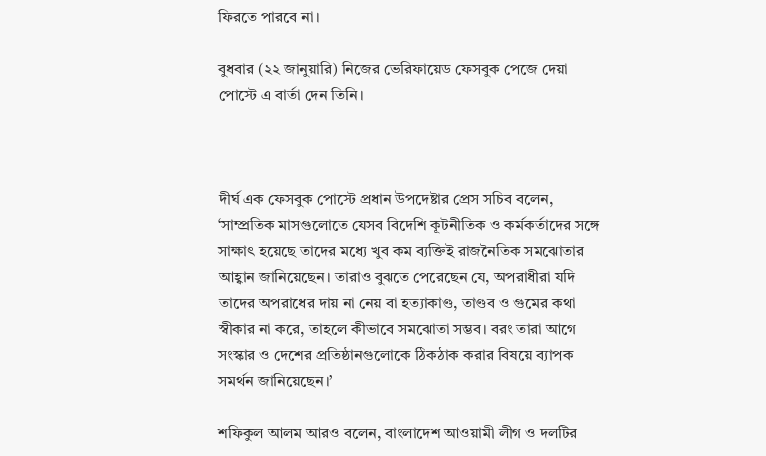ফিরতে পারবে না।

বুধবার (২২ জানুয়ারি) নিজের ভেরিফায়েড ফেসবুক পেজে দেয়া পোস্টে এ বার্তা দেন তিনি।



দীর্ঘ এক ফেসবুক পোস্টে প্রধান উপদেষ্টার প্রেস সচিব বলেন, ‘সাম্প্রতিক মাসগুলোতে যেসব বিদেশি কূটনীতিক ও কর্মকর্তাদের সঙ্গে সাক্ষাৎ হয়েছে তাদের মধ্যে খুব কম ব্যক্তিই রাজনৈতিক সমঝোতার আহ্বান জানিয়েছেন। তারাও বুঝতে পেরেছেন যে, অপরাধীরা যদি তাদের অপরাধের দায় না নেয় বা হত্যাকাণ্ড, তাণ্ডব ও গুমের কথা স্বীকার না করে, তাহলে কীভাবে সমঝোতা সম্ভব। বরং তারা আগে সংস্কার ও দেশের প্রতিষ্ঠানগুলোকে ঠিকঠাক করার বিষয়ে ব্যাপক সমর্থন জানিয়েছেন।’

শফিকুল আলম আরও বলেন, বাংলাদেশ আওয়ামী লীগ ও দলটির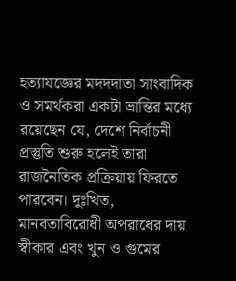হত্যাযজ্ঞের মদদদাতা সাংবাদিক ও সমর্থকরা একটা ভ্রান্তির মধ্যে রয়েছেন যে, দেশে নির্বাচনী প্রস্তুতি শুরু হলেই তারা রাজনৈতিক প্রক্রিয়ায় ফিরতে পারবেন। দুঃখিত, মানবতাবিরোধী অপরাধের দায় স্বীকার এবং খুন ও গুমের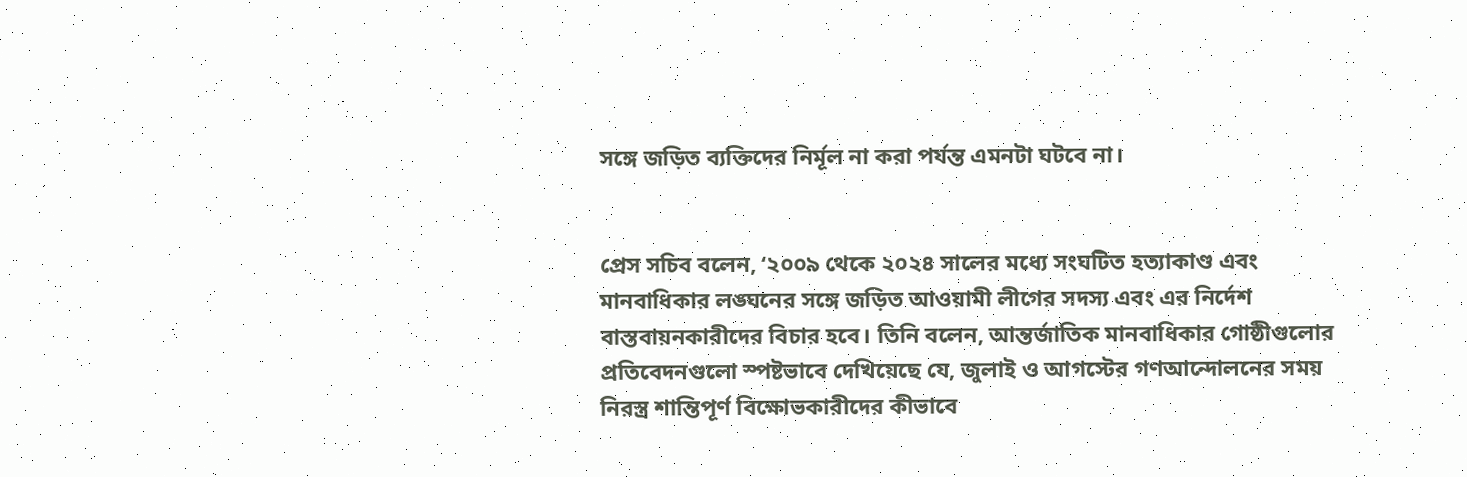সঙ্গে জড়িত ব্যক্তিদের নির্মূল না করা পর্যন্ত এমনটা ঘটবে না।


প্রেস সচিব বলেন, ‘২০০৯ থেকে ২০২৪ সালের মধ্যে সংঘটিত হত্যাকাণ্ড এবং মানবাধিকার লঙ্ঘনের সঙ্গে জড়িত আওয়ামী লীগের সদস্য এবং এর নির্দেশ বাস্তবায়নকারীদের বিচার হবে। তিনি বলেন, আন্তর্জাতিক মানবাধিকার গোষ্ঠীগুলোর প্রতিবেদনগুলো স্পষ্টভাবে দেখিয়েছে যে, জুলাই ও আগস্টের গণআন্দোলনের সময় নিরস্ত্র শান্তিপূর্ণ বিক্ষোভকারীদের কীভাবে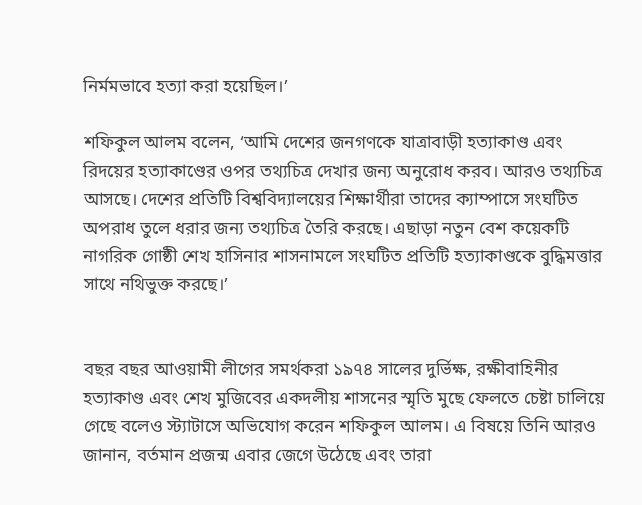নির্মমভাবে হত্যা করা হয়েছিল।’

শফিকুল আলম বলেন, ‘আমি দেশের জনগণকে যাত্রাবাড়ী হত্যাকাণ্ড এবং রিদয়ের হত্যাকাণ্ডের ওপর তথ্যচিত্র দেখার জন্য অনুরোধ করব। আরও তথ্যচিত্র আসছে। দেশের প্রতিটি বিশ্ববিদ্যালয়ের শিক্ষার্থীরা তাদের ক্যাম্পাসে সংঘটিত অপরাধ তুলে ধরার জন্য তথ্যচিত্র তৈরি করছে। এছাড়া নতুন বেশ কয়েকটি নাগরিক গোষ্ঠী শেখ হাসিনার শাসনামলে সংঘটিত প্রতিটি হত্যাকাণ্ডকে বুদ্ধিমত্তার সাথে নথিভুক্ত করছে।’


বছর বছর আওয়ামী লীগের সমর্থকরা ১৯৭৪ সালের দুর্ভিক্ষ, রক্ষীবাহিনীর হত্যাকাণ্ড এবং শেখ মুজিবের একদলীয় শাসনের স্মৃতি মুছে ফেলতে চেষ্টা চালিয়ে গেছে বলেও স্ট্যাটাসে অভিযোগ করেন শফিকুল আলম। এ বিষয়ে তিনি আরও জানান, বর্তমান প্রজন্ম এবার জেগে উঠেছে এবং তারা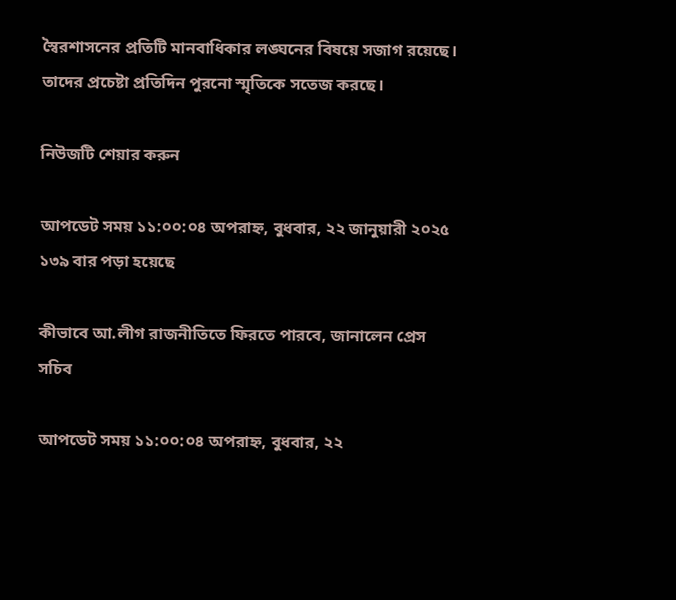স্বৈরশাসনের প্রতিটি মানবাধিকার লঙ্ঘনের বিষয়ে সজাগ রয়েছে। তাদের প্রচেষ্টা প্রতিদিন পুরনো স্মৃতিকে সতেজ করছে।

নিউজটি শেয়ার করুন

আপডেট সময় ১১:০০:০৪ অপরাহ্ন, বুধবার, ২২ জানুয়ারী ২০২৫
১৩৯ বার পড়া হয়েছে

কীভাবে আ.লীগ রাজনীতিতে ফিরতে পারবে, জানালেন প্রেস সচিব

আপডেট সময় ১১:০০:০৪ অপরাহ্ন, বুধবার, ২২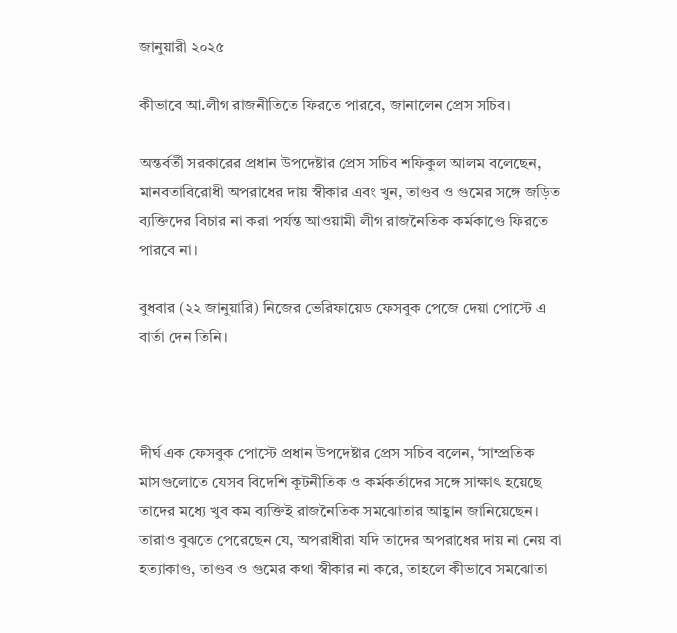জানুয়ারী ২০২৫

কীভাবে আ.লীগ রাজনীতিতে ফিরতে পারবে, জানালেন প্রেস সচিব।

অন্তর্বর্তী সরকারের প্রধান উপদেষ্টার প্রেস সচিব শফিকুল আলম বলেছেন, মানবতাবিরোধী অপরাধের দায় স্বীকার এবং খুন, তাণ্ডব ও গুমের সঙ্গে জড়িত ব্যক্তিদের বিচার না করা পর্যন্ত আওয়ামী লীগ রাজনৈতিক কর্মকাণ্ডে ফিরতে পারবে না।

বুধবার (২২ জানুয়ারি) নিজের ভেরিফায়েড ফেসবুক পেজে দেয়া পোস্টে এ বার্তা দেন তিনি।



দীর্ঘ এক ফেসবুক পোস্টে প্রধান উপদেষ্টার প্রেস সচিব বলেন, ‘সাম্প্রতিক মাসগুলোতে যেসব বিদেশি কূটনীতিক ও কর্মকর্তাদের সঙ্গে সাক্ষাৎ হয়েছে তাদের মধ্যে খুব কম ব্যক্তিই রাজনৈতিক সমঝোতার আহ্বান জানিয়েছেন। তারাও বুঝতে পেরেছেন যে, অপরাধীরা যদি তাদের অপরাধের দায় না নেয় বা হত্যাকাণ্ড, তাণ্ডব ও গুমের কথা স্বীকার না করে, তাহলে কীভাবে সমঝোতা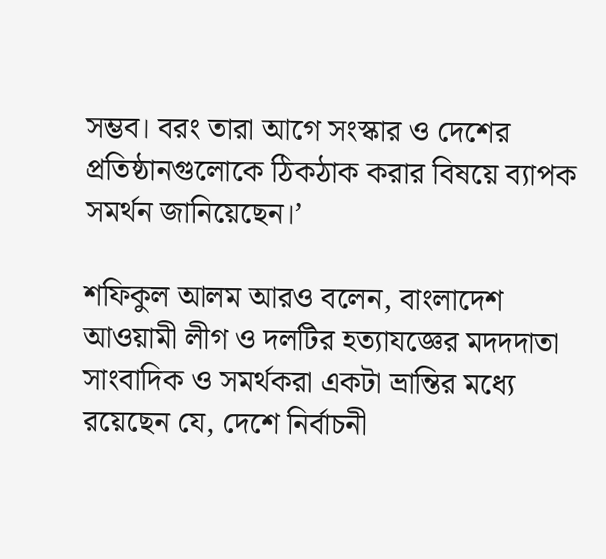সম্ভব। বরং তারা আগে সংস্কার ও দেশের প্রতিষ্ঠানগুলোকে ঠিকঠাক করার বিষয়ে ব্যাপক সমর্থন জানিয়েছেন।’

শফিকুল আলম আরও বলেন, বাংলাদেশ আওয়ামী লীগ ও দলটির হত্যাযজ্ঞের মদদদাতা সাংবাদিক ও সমর্থকরা একটা ভ্রান্তির মধ্যে রয়েছেন যে, দেশে নির্বাচনী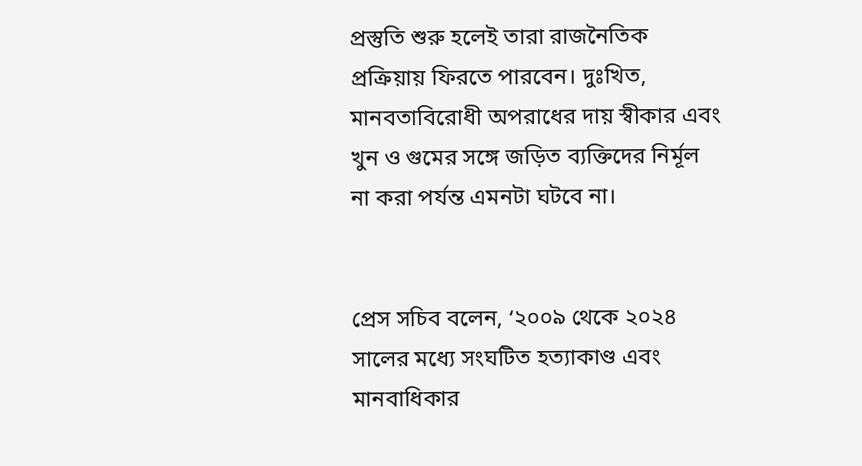প্রস্তুতি শুরু হলেই তারা রাজনৈতিক প্রক্রিয়ায় ফিরতে পারবেন। দুঃখিত, মানবতাবিরোধী অপরাধের দায় স্বীকার এবং খুন ও গুমের সঙ্গে জড়িত ব্যক্তিদের নির্মূল না করা পর্যন্ত এমনটা ঘটবে না।


প্রেস সচিব বলেন, ‘২০০৯ থেকে ২০২৪ সালের মধ্যে সংঘটিত হত্যাকাণ্ড এবং মানবাধিকার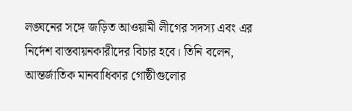লঙ্ঘনের সঙ্গে জড়িত আওয়ামী লীগের সদস্য এবং এর নির্দেশ বাস্তবায়নকারীদের বিচার হবে। তিনি বলেন, আন্তর্জাতিক মানবাধিকার গোষ্ঠীগুলোর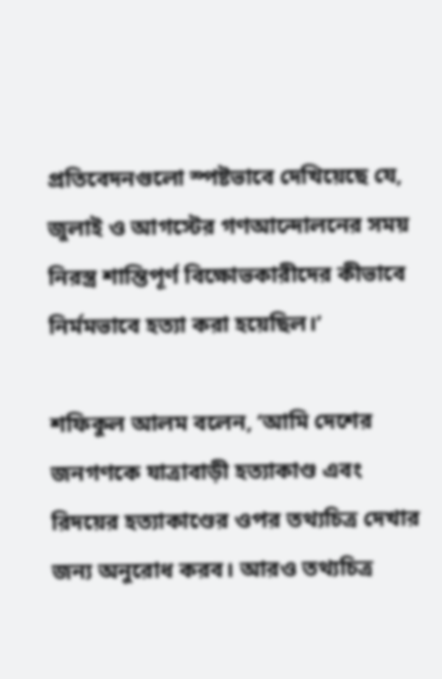প্রতিবেদনগুলো স্পষ্টভাবে দেখিয়েছে যে, জুলাই ও আগস্টের গণআন্দোলনের সময় নিরস্ত্র শান্তিপূর্ণ বিক্ষোভকারীদের কীভাবে নির্মমভাবে হত্যা করা হয়েছিল।’

শফিকুল আলম বলেন, ‘আমি দেশের জনগণকে যাত্রাবাড়ী হত্যাকাণ্ড এবং রিদয়ের হত্যাকাণ্ডের ওপর তথ্যচিত্র দেখার জন্য অনুরোধ করব। আরও তথ্যচিত্র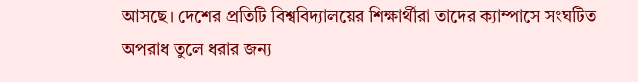আসছে। দেশের প্রতিটি বিশ্ববিদ্যালয়ের শিক্ষার্থীরা তাদের ক্যাম্পাসে সংঘটিত অপরাধ তুলে ধরার জন্য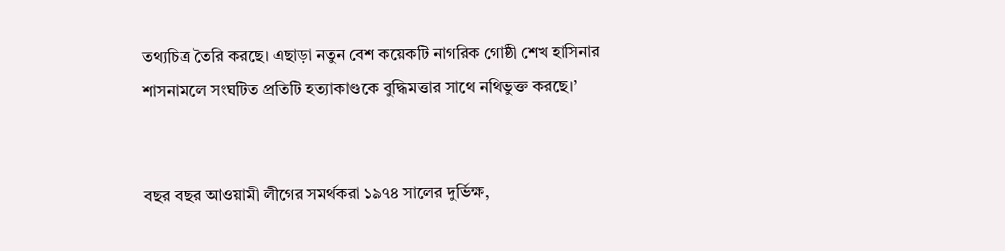তথ্যচিত্র তৈরি করছে। এছাড়া নতুন বেশ কয়েকটি নাগরিক গোষ্ঠী শেখ হাসিনার শাসনামলে সংঘটিত প্রতিটি হত্যাকাণ্ডকে বুদ্ধিমত্তার সাথে নথিভুক্ত করছে।’


বছর বছর আওয়ামী লীগের সমর্থকরা ১৯৭৪ সালের দুর্ভিক্ষ,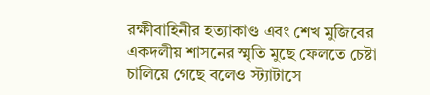রক্ষীবাহিনীর হত্যাকাণ্ড এবং শেখ মুজিবের একদলীয় শাসনের স্মৃতি মুছে ফেলতে চেষ্টা চালিয়ে গেছে বলেও স্ট্যাটাসে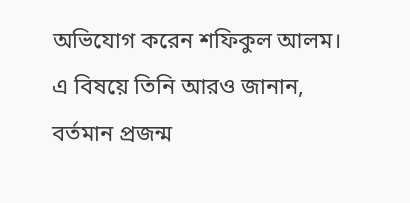অভিযোগ করেন শফিকুল আলম। এ বিষয়ে তিনি আরও জানান, বর্তমান প্রজন্ম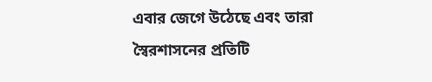এবার জেগে উঠেছে এবং তারা স্বৈরশাসনের প্রতিটি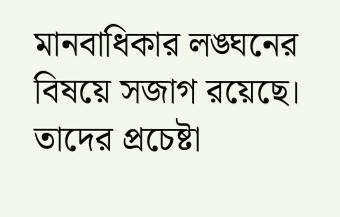মানবাধিকার লঙ্ঘনের বিষয়ে সজাগ রয়েছে। তাদের প্রচেষ্টা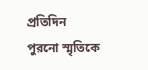প্রতিদিন পুরনো স্মৃতিকে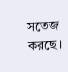সতেজ করছে।